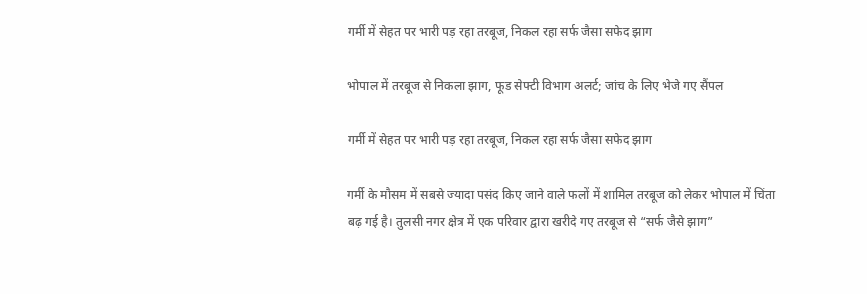गर्मी में सेहत पर भारी पड़ रहा तरबूज, निकल रहा सर्फ जैसा सफेद झाग

भोपाल में तरबूज से निकला झाग, फूड सेफ्टी विभाग अलर्ट; जांच के लिए भेजे गए सैंपल

गर्मी में सेहत पर भारी पड़ रहा तरबूज, निकल रहा सर्फ जैसा सफेद झाग

गर्मी के मौसम में सबसे ज्यादा पसंद किए जाने वाले फलों में शामिल तरबूज को लेकर भोपाल में चिंता बढ़ गई है। तुलसी नगर क्षेत्र में एक परिवार द्वारा खरीदे गए तरबूज से “सर्फ जैसे झाग”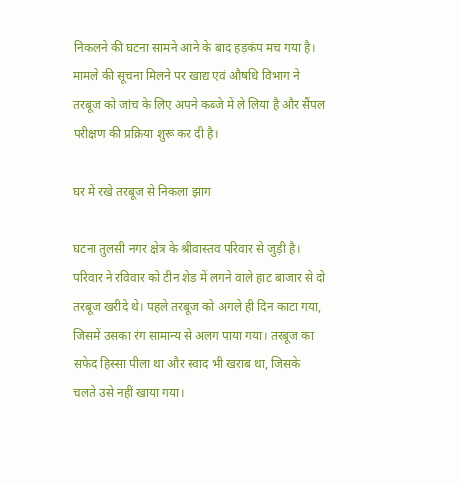निकलने की घटना सामने आने के बाद हड़कंप मच गया है। मामले की सूचना मिलने पर खाद्य एवं औषधि विभाग ने तरबूज को जांच के लिए अपने कब्जे में ले लिया है और सैंपल परीक्षण की प्रक्रिया शुरू कर दी है।

घर में रखे तरबूज से निकला झाग

घटना तुलसी नगर क्षेत्र के श्रीवास्तव परिवार से जुड़ी है। परिवार ने रविवार को टीन शेड में लगने वाले हाट बाजार से दो तरबूज खरीदे थे। पहले तरबूज को अगले ही दिन काटा गया, जिसमें उसका रंग सामान्य से अलग पाया गया। तरबूज का सफेद हिस्सा पीला था और स्वाद भी खराब था, जिसके चलते उसे नहीं खाया गया।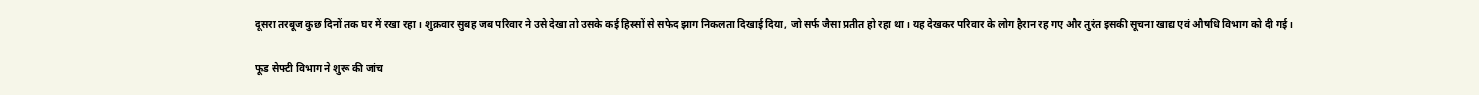दूसरा तरबूज कुछ दिनों तक घर में रखा रहा। शुक्रवार सुबह जब परिवार ने उसे देखा तो उसके कई हिस्सों से सफेद झाग निकलता दिखाई दिया, जो सर्फ जैसा प्रतीत हो रहा था। यह देखकर परिवार के लोग हैरान रह गए और तुरंत इसकी सूचना खाद्य एवं औषधि विभाग को दी गई।

फूड सेफ्टी विभाग ने शुरू की जांच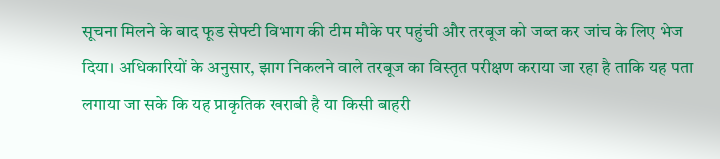सूचना मिलने के बाद फूड सेफ्टी विभाग की टीम मौके पर पहुंची और तरबूज को जब्त कर जांच के लिए भेज दिया। अधिकारियों के अनुसार, झाग निकलने वाले तरबूज का विस्तृत परीक्षण कराया जा रहा है ताकि यह पता लगाया जा सके कि यह प्राकृतिक खराबी है या किसी बाहरी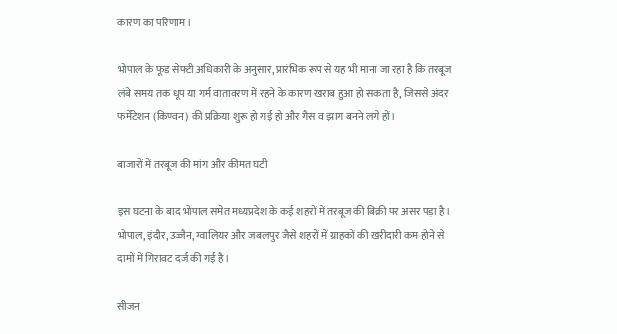कारण का परिणाम।

भोपाल के फूड सेफ्टी अधिकारी के अनुसार, प्रारंभिक रूप से यह भी माना जा रहा है कि तरबूज लंबे समय तक धूप या गर्म वातावरण में रहने के कारण खराब हुआ हो सकता है, जिससे अंदर फर्मेंटेशन (किण्वन) की प्रक्रिया शुरू हो गई हो और गैस व झाग बनने लगे हों।

बाजारों में तरबूज की मांग और कीमत घटी

इस घटना के बाद भोपाल समेत मध्यप्रदेश के कई शहरों में तरबूज की बिक्री पर असर पड़ा है। भोपाल, इंदौर, उज्जैन, ग्वालियर और जबलपुर जैसे शहरों में ग्राहकों की खरीदारी कम होने से दामों में गिरावट दर्ज की गई है।

सीजन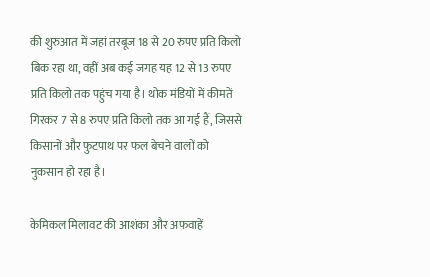की शुरुआत में जहां तरबूज 18 से 20 रुपए प्रति किलो बिक रहा था, वहीं अब कई जगह यह 12 से 13 रुपए प्रति किलो तक पहुंच गया है। थोक मंडियों में कीमतें गिरकर 7 से 8 रुपए प्रति किलो तक आ गई हैं, जिससे किसानों और फुटपाथ पर फल बेचने वालों को नुकसान हो रहा है।

केमिकल मिलावट की आशंका और अफवाहें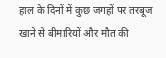हाल के दिनों में कुछ जगहों पर तरबूज खाने से बीमारियों और मौत की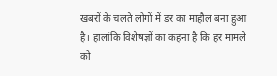खबरों के चलते लोगों में डर का माहौल बना हुआ है। हालांकि विशेषज्ञों का कहना है कि हर मामले को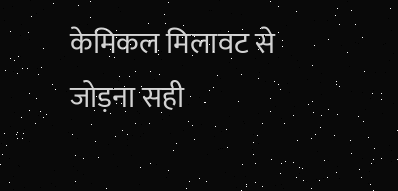केमिकल मिलावट से जोड़ना सही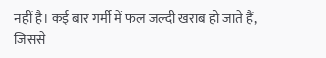नहीं है। कई बार गर्मी में फल जल्दी खराब हो जाते हैं, जिससे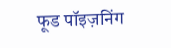फूड पॉइज़निंग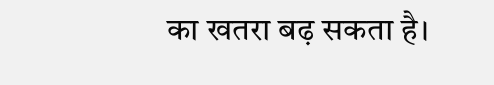का खतरा बढ़ सकता है।